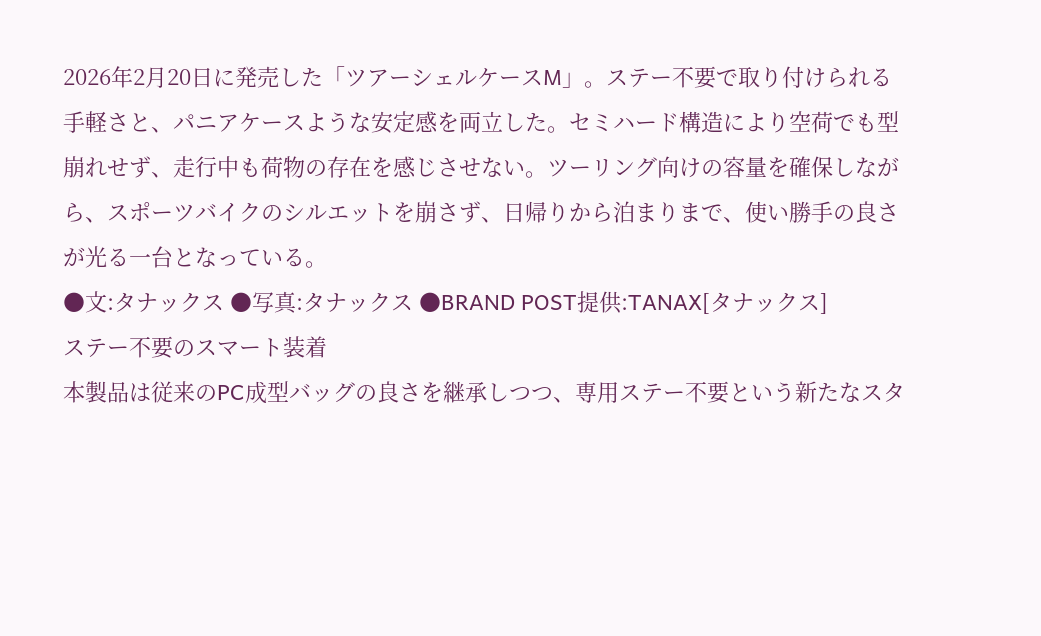2026年2月20日に発売した「ツアーシェルケースM」。ステー不要で取り付けられる手軽さと、パニアケースような安定感を両立した。セミハード構造により空荷でも型崩れせず、走行中も荷物の存在を感じさせない。ツーリング向けの容量を確保しながら、スポーツバイクのシルエットを崩さず、日帰りから泊まりまで、使い勝手の良さが光る一台となっている。
●文:タナックス ●写真:タナックス ●BRAND POST提供:TANAX[タナックス]
ステー不要のスマート装着
本製品は従来のPC成型バッグの良さを継承しつつ、専用ステー不要という新たなスタ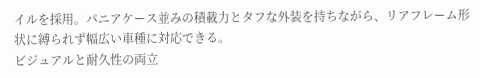イルを採用。パニアケース並みの積載力とタフな外装を持ちながら、リアフレーム形状に縛られず幅広い車種に対応できる。
ビジュアルと耐久性の両立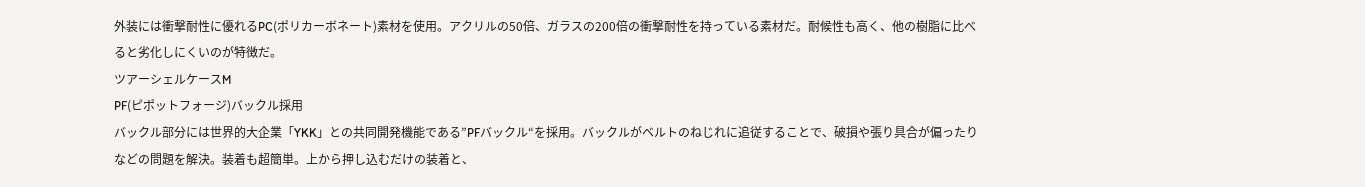外装には衝撃耐性に優れるPC(ポリカーボネート)素材を使用。アクリルの50倍、ガラスの200倍の衝撃耐性を持っている素材だ。耐候性も高く、他の樹脂に比べると劣化しにくいのが特徴だ。
ツアーシェルケースM
PF(ピポットフォージ)バックル採用
バックル部分には世界的大企業「YKK」との共同開発機能である”PFバックル“を採用。バックルがベルトのねじれに追従することで、破損や張り具合が偏ったりなどの問題を解決。装着も超簡単。上から押し込むだけの装着と、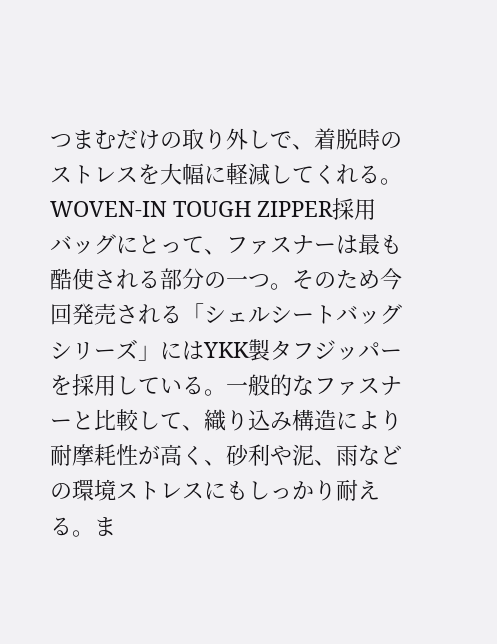つまむだけの取り外しで、着脱時のストレスを大幅に軽減してくれる。
WOVEN-IN TOUGH ZIPPER採用
バッグにとって、ファスナーは最も酷使される部分の一つ。そのため今回発売される「シェルシートバッグシリーズ」にはYKK製タフジッパーを採用している。一般的なファスナーと比較して、織り込み構造により耐摩耗性が高く、砂利や泥、雨などの環境ストレスにもしっかり耐える。ま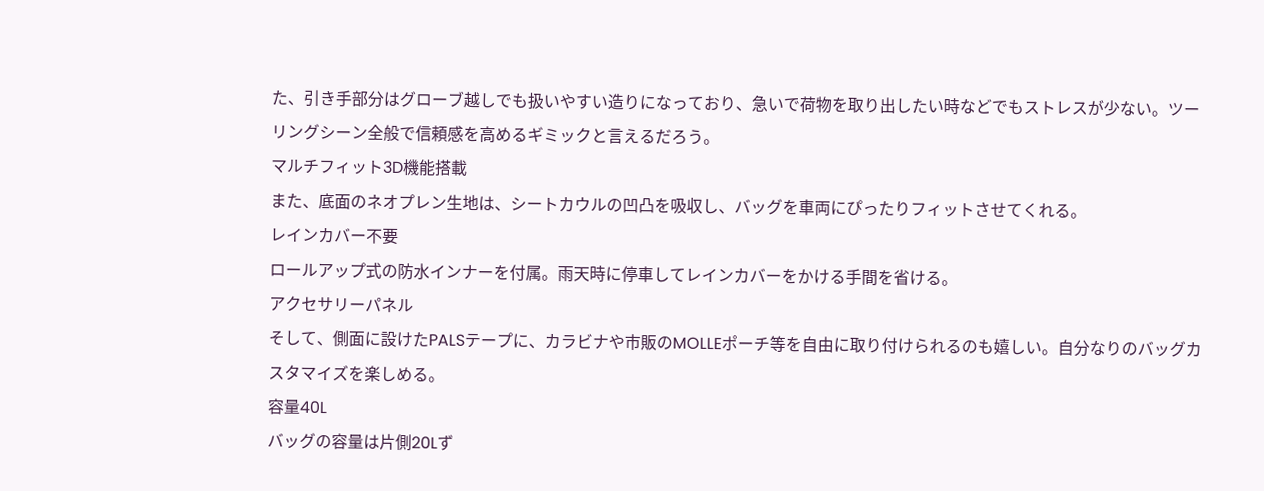た、引き手部分はグローブ越しでも扱いやすい造りになっており、急いで荷物を取り出したい時などでもストレスが少ない。ツーリングシーン全般で信頼感を高めるギミックと言えるだろう。
マルチフィット3D機能搭載
また、底面のネオプレン生地は、シートカウルの凹凸を吸収し、バッグを車両にぴったりフィットさせてくれる。
レインカバー不要
ロールアップ式の防水インナーを付属。雨天時に停車してレインカバーをかける手間を省ける。
アクセサリーパネル
そして、側面に設けたPALSテープに、カラビナや市販のMOLLEポーチ等を自由に取り付けられるのも嬉しい。自分なりのバッグカスタマイズを楽しめる。
容量40L
バッグの容量は片側20Lず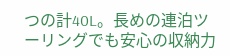つの計40L。長めの連泊ツーリングでも安心の収納力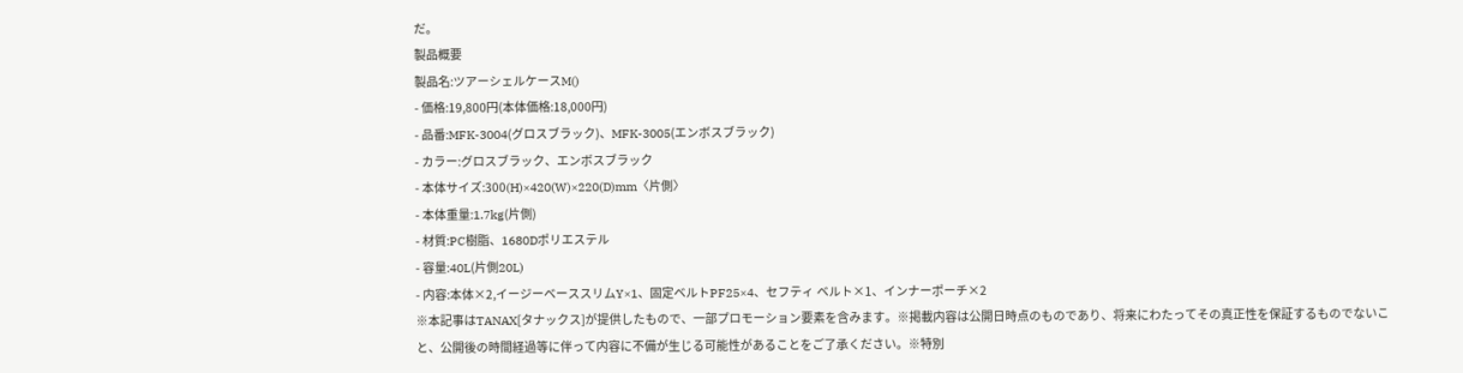だ。
製品概要
製品名:ツアーシェルケースM()
- 価格:19,800円(本体価格:18,000円)
- 品番:MFK-3004(グロスブラック)、MFK-3005(エンボスブラック)
- カラー:グロスブラック、エンボスブラック
- 本体サイズ:300(H)×420(W)×220(D)mm〈片側〉
- 本体重量:1.7kg(片側)
- 材質:PC樹脂、1680Dポリエステル
- 容量:40L(片側20L)
- 内容:本体×2,イージーベーススリムY×1、固定ベルトPF25×4、セフティ ベルト×1、インナーポーチ×2
※本記事はTANAX[タナックス]が提供したもので、一部プロモーション要素を含みます。※掲載内容は公開日時点のものであり、将来にわたってその真正性を保証するものでないこと、公開後の時間経過等に伴って内容に不備が生じる可能性があることをご了承ください。※特別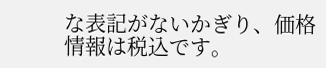な表記がないかぎり、価格情報は税込です。